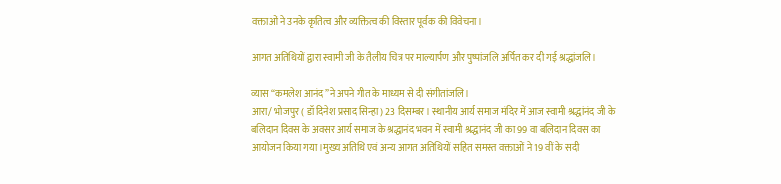वक्ताओं ने उनके कृतित्व और व्यक्तित्व की विस्तार पूर्वक की विवेचना।

आगत अतिथियों द्वारा स्वामी जी के तैलीय चित्र पर माल्यार्पण और पुष्पांजलि अर्पित कर दी गई श्रद्धांजलि।

व्यास “कमलेश आनंद”ने अपने गीत के माध्यम से दी संगीतांजलि।
आरा/ भोजपुर ( डॉ दिनेश प्रसाद सिन्हा) 23 दिसम्बर। स्थानीय आर्य समाज मंदिर में आज स्वामी श्रद्धांनंद जी के बलिदान दिवस के अवसर आर्य समाज के श्रद्धानंद भवन में स्वामी श्रद्धानंद जी का 99 वा बलिदान दिवस का आयोजन किया गया।मुख्य अतिथि एवं अन्य आगत अतिथियों सहित समस्त वक्ताओं ने 19 वीं के सदी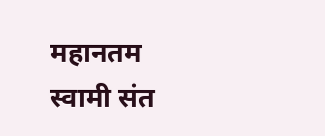महानतम स्वामी संत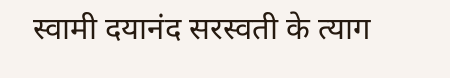स्वामी दयानंद सरस्वती के त्याग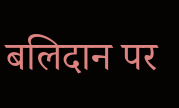बलिदान पर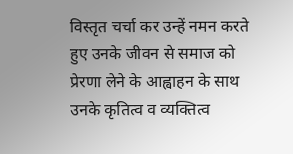विस्तृत चर्चा कर उन्हें नमन करते हुए उनके जीवन से समाज को प्रेरणा लेने के आह्वाहन के साथ उनके कृतित्व व व्यक्तित्व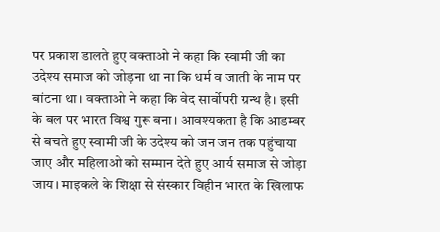पर प्रकाश डालते हुए वक्ताओ ने कहा कि स्वामी जी का उदेश्य समाज को जोड़ना था ना कि धर्म व जाती के नाम पर बांटना था। वक्ताओ ने कहा कि वेद सार्वोपरी ग्रन्थ है। इसी के बल पर भारत विश्व गुरू बना। आवश्यकता है कि आडम्बर से बचते हुए स्वामी जी के उदेश्य को जन जन तक पहुंचाया जाए और महिलाओ को सम्मान देते हुए आर्य समाज से जोड़ा जाय। माइकले के शिक्षा से संस्कार विहीन भारत के खिलाफ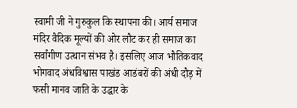स्वामी जी ने गुरुकुल कि स्थापना की। आर्य समाज मंदिर वैदिक मूल्यों की ओर लौट कर ही समाज का सर्वांगीण उत्थान संभव है। इसलिए आज भौतिकवाद भोगवाद अंधविश्वास पाखंड आडंबरों की अंधी दौड़ में फसी मानव जाति के उद्धार के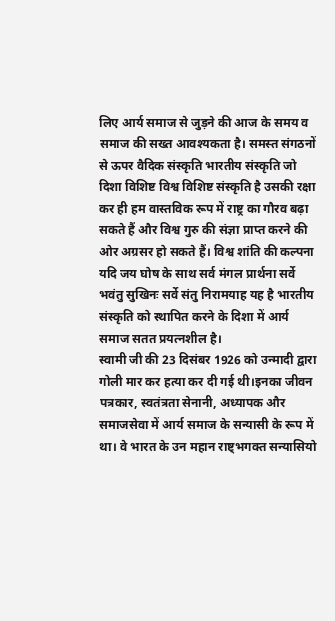लिए आर्य समाज से जुड़ने की आज के समय व समाज की सख्त आवश्यकता है। समस्त संगठनों से ऊपर वैदिक संस्कृति भारतीय संस्कृति जो दिशा विशिष्ट विश्व विशिष्ट संस्कृति है उसकी रक्षा कर ही हम वास्तविक रूप में राष्ट्र का गौरव बढ़ा सकते हैं और विश्व गुरु की संज्ञा प्राप्त करने की ओर अग्रसर हो सकते हैं। विश्व शांति की कल्पना यदि जय घोष के साथ सर्व मंगल प्रार्थना सर्वे भवंतु सुखिनः सर्वे संतु निरामयाह यह है भारतीय संस्कृति को स्थापित करने के दिशा में आर्य समाज सतत प्रयत्नशील है।
स्वामी जी की 23 दिसंबर 1926 को उन्मादी द्वारा गोली मार कर हत्या कर दी गई थी।इनका जीवन पत्रकार, स्वतंत्रता सेनानी, अध्यापक और समाजसेवा में आर्य समाज के सन्यासी के रूप में था। वे भारत के उन महान राष्ट्भगक्त सन्यासियो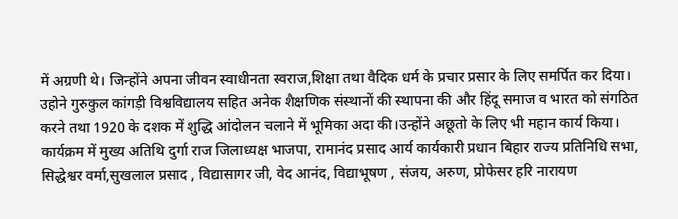में अग्रणी थे। जिन्होंने अपना जीवन स्वाधीनता स्वराज,शिक्षा तथा वैदिक धर्म के प्रचार प्रसार के लिए समर्पित कर दिया। उहोने गुरुकुल कांगड़ी विश्वविद्यालय सहित अनेक शैक्षणिक संस्थानों की स्थापना की और हिंदू समाज व भारत को संगठित करने तथा 1920 के दशक में शुद्धि आंदोलन चलाने में भूमिका अदा की।उन्होंने अछूतो के लिए भी महान कार्य किया।
कार्यक्रम में मुख्य अतिथि दुर्गा राज जिलाध्यक्ष भाजपा, रामानंद प्रसाद आर्य कार्यकारी प्रधान बिहार राज्य प्रतिनिधि सभा, सिद्धेश्वर वर्मा,सुखलाल प्रसाद , विद्यासागर जी, वेद आनंद, विद्याभूषण , संजय, अरुण, प्रोफेसर हरि नारायण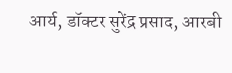आर्य, डॉक्टर सुरेंद्र प्रसाद, आरबी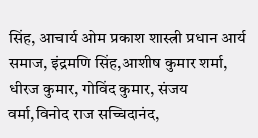सिंह, आचार्य ओम प्रकाश शास्त्री प्रधान आर्य समाज, इंद्रमणि सिंह,आशीष कुमार शर्मा, धीरज कुमार, गोविंद कुमार, संजय वर्मा,विनोद राज सच्चिदानंद,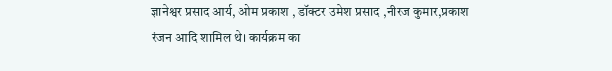ज्ञानेश्वर प्रसाद आर्य, ओम प्रकाश , डॉक्टर उमेश प्रसाद ,नीरज कुमार,प्रकाश रंजन आदि शामिल थे। कार्यक्रम का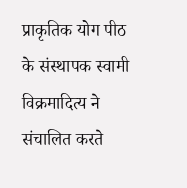प्राकृतिक योग पीठ के संस्थापक स्वामी विक्रमादित्य ने संचालित करते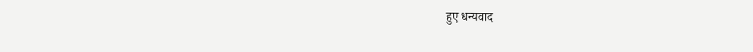हुए धन्यवाद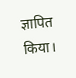ज्ञापित किया।